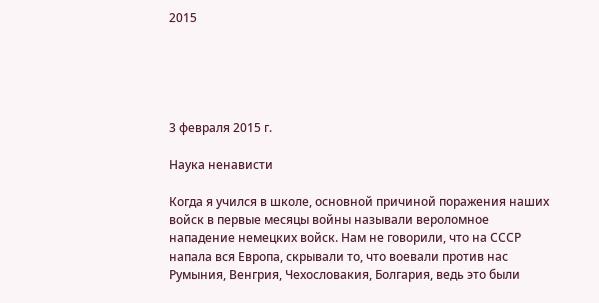2015





3 февраля 2015 г.

Наука ненависти

Когда я учился в школе, основной причиной поражения наших войск в первые месяцы войны называли вероломное нападение немецких войск. Нам не говорили, что на СССР напала вся Европа, скрывали то, что воевали против нас Румыния, Венгрия, Чехословакия, Болгария, ведь это были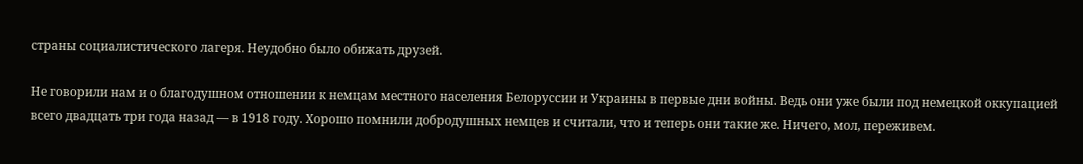страны социалистического лагеря. Неудобно было обижать друзей.

Не говорили нам и о благодушном отношении к немцам местного населения Белоруссии и Украины в первые дни войны. Ведь они уже были под немецкой оккупацией всего двадцать три года назад — в 1918 году. Хорошо помнили добродушных немцев и считали, что и теперь они такие же. Ничего, мол, переживем.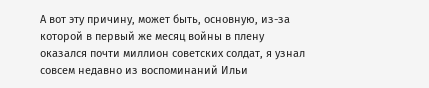А вот эту причину, может быть, основную, из-за которой в первый же месяц войны в плену оказался почти миллион советских солдат, я узнал совсем недавно из воспоминаний Ильи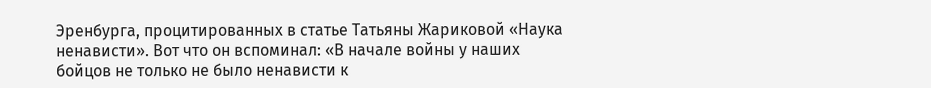Эренбурга, процитированных в статье Татьяны Жариковой «Наука ненависти». Вот что он вспоминал: «В начале войны у наших бойцов не только не было ненависти к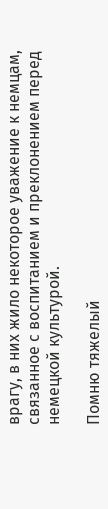врагу, в них жило некоторое уважение к немцам, связанное с воспитанием и преклонением перед немецкой культурой.

Помню тяжелый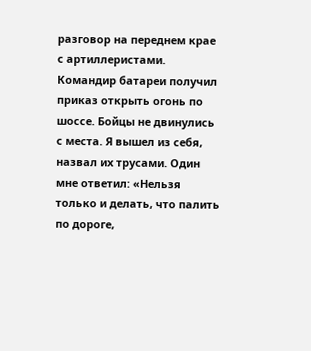разговор на переднем крае с артиллеристами. Командир батареи получил приказ открыть огонь по шоссе. Бойцы не двинулись с места. Я вышел из себя, назвал их трусами. Один мне ответил: «Нельзя только и делать, что палить по дороге,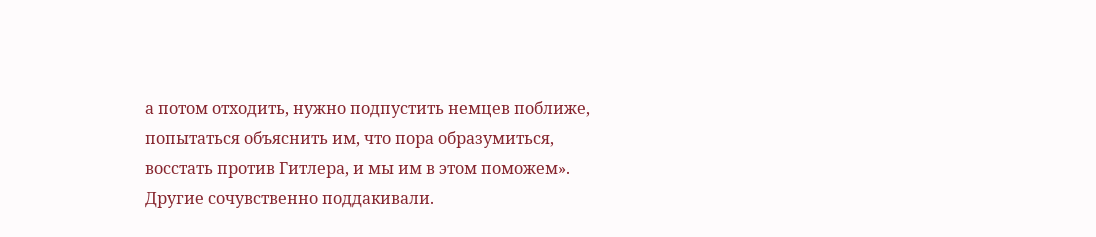а потом отходить, нужно подпустить немцев поближе, попытаться объяснить им, что пора образумиться, восстать против Гитлера, и мы им в этом поможем». Другие сочувственно поддакивали.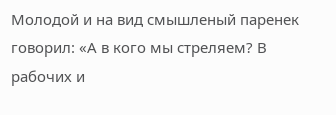Молодой и на вид смышленый паренек говорил: «А в кого мы стреляем? В рабочих и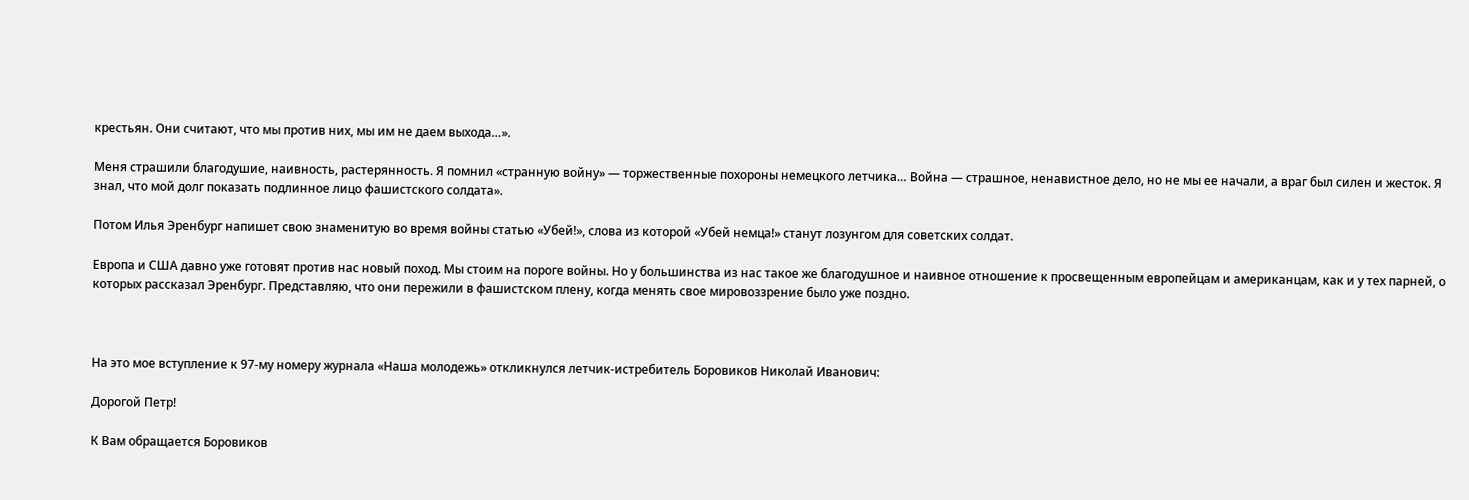крестьян. Они считают, что мы против них, мы им не даем выхода…».

Меня страшили благодушие, наивность, растерянность. Я помнил «странную войну» — торжественные похороны немецкого летчика… Война — страшное, ненавистное дело, но не мы ее начали, а враг был силен и жесток. Я знал, что мой долг показать подлинное лицо фашистского солдата».

Потом Илья Эренбург напишет свою знаменитую во время войны статью «Убей!», слова из которой «Убей немца!» станут лозунгом для советских солдат.

Европа и США давно уже готовят против нас новый поход. Мы стоим на пороге войны. Но у большинства из нас такое же благодушное и наивное отношение к просвещенным европейцам и американцам, как и у тех парней, о которых рассказал Эренбург. Представляю, что они пережили в фашистском плену, когда менять свое мировоззрение было уже поздно.



На это мое вступление к 97-му номеру журнала «Наша молодежь» откликнулся летчик-истребитель Боровиков Николай Иванович:

Дорогой Петр!

К Вам обращается Боровиков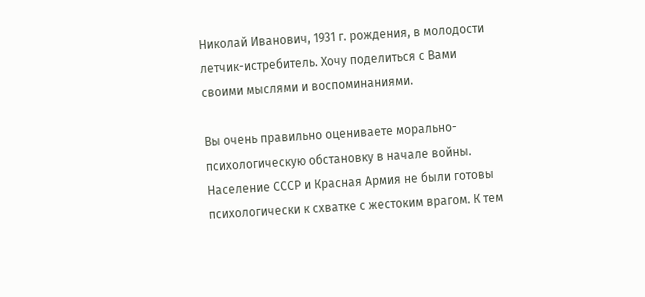Николай Иванович, 1931 г. рождения, в молодости летчик-истребитель. Хочу поделиться с Вами своими мыслями и воспоминаниями.

Вы очень правильно оцениваете морально-психологическую обстановку в начале войны. Население СССР и Красная Армия не были готовы психологически к схватке с жестоким врагом. К тем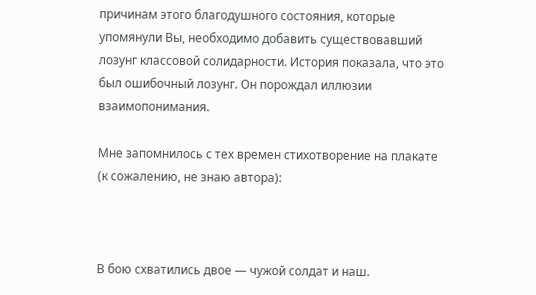причинам этого благодушного состояния, которые упомянули Вы, необходимо добавить существовавший лозунг классовой солидарности. История показала, что это был ошибочный лозунг. Он порождал иллюзии взаимопонимания.

Мне запомнилось с тех времен стихотворение на плакате (к сожалению, не знаю автора):



В бою схватились двое — чужой солдат и наш.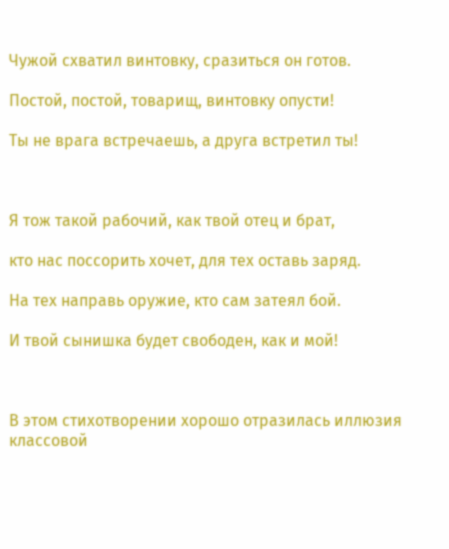Чужой схватил винтовку, сразиться он готов.

Постой, постой, товарищ, винтовку опусти!

Ты не врага встречаешь, а друга встретил ты!



Я тож такой рабочий, как твой отец и брат,

кто нас поссорить хочет, для тех оставь заряд.

На тех направь оружие, кто сам затеял бой.

И твой сынишка будет свободен, как и мой!



В этом стихотворении хорошо отразилась иллюзия классовой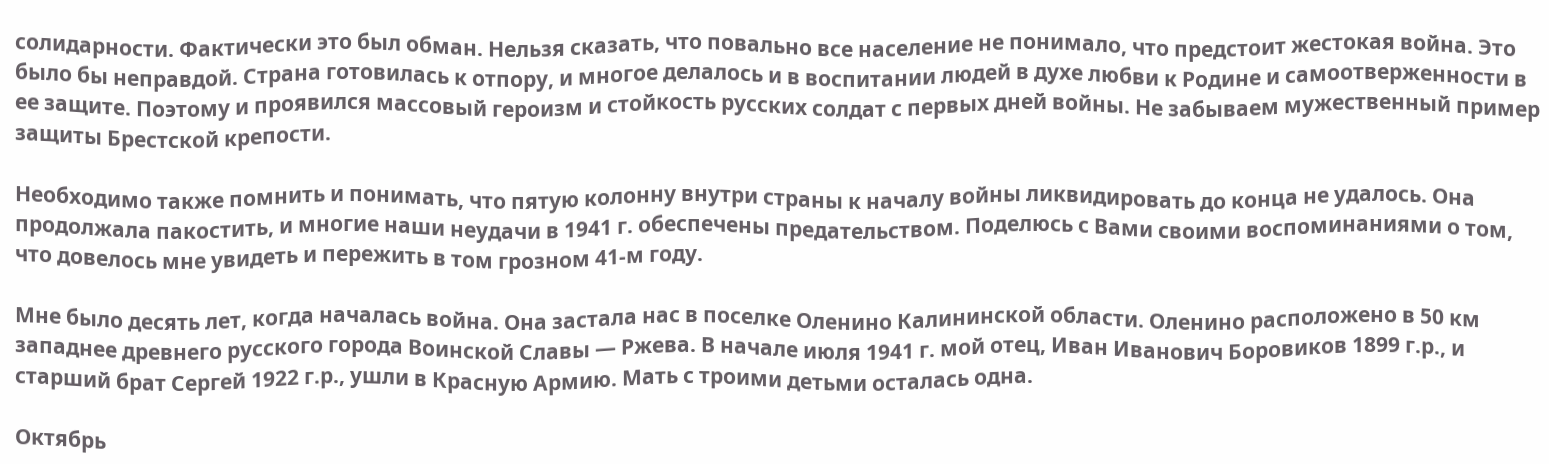солидарности. Фактически это был обман. Нельзя сказать, что повально все население не понимало, что предстоит жестокая война. Это было бы неправдой. Страна готовилась к отпору, и многое делалось и в воспитании людей в духе любви к Родине и самоотверженности в ее защите. Поэтому и проявился массовый героизм и стойкость русских солдат с первых дней войны. Не забываем мужественный пример защиты Брестской крепости.

Необходимо также помнить и понимать, что пятую колонну внутри страны к началу войны ликвидировать до конца не удалось. Она продолжала пакостить, и многие наши неудачи в 1941 г. обеспечены предательством. Поделюсь с Вами своими воспоминаниями о том, что довелось мне увидеть и пережить в том грозном 41-м году.

Мне было десять лет, когда началась война. Она застала нас в поселке Оленино Калининской области. Оленино расположено в 50 км западнее древнего русского города Воинской Славы — Ржева. В начале июля 1941 г. мой отец, Иван Иванович Боровиков 1899 г.р., и старший брат Сергей 1922 г.р., ушли в Красную Армию. Мать с троими детьми осталась одна.

Октябрь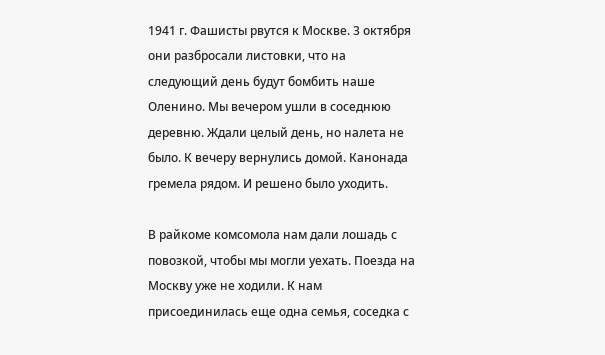1941 г. Фашисты рвутся к Москве. 3 октября они разбросали листовки, что на следующий день будут бомбить наше Оленино. Мы вечером ушли в соседнюю деревню. Ждали целый день, но налета не было. К вечеру вернулись домой. Канонада гремела рядом. И решено было уходить.

В райкоме комсомола нам дали лошадь с повозкой, чтобы мы могли уехать. Поезда на Москву уже не ходили. К нам присоединилась еще одна семья, соседка с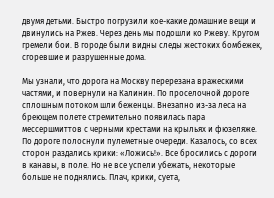двумя детьми. Быстро погрузили кое-какие домашние вещи и двинулись на Ржев. Через день мы подошли ко Ржеву. Кругом гремели бои. В городе были видны следы жестоких бомбежек, сгоревшие и разрушенные дома.

Мы узнали, что дорога на Москву перерезана вражескими частями, и повернули на Калинин. По проселочной дороге сплошным потоком шли беженцы. Внезапно из-за леса на бреющем полете стремительно появилась пара мессершмиттов с черными крестами на крыльях и фюзеляже. По дороге полоснули пулеметные очереди. Казалось, со всех сторон раздались крики: «Ложись!». Все бросились с дороги в канавы, в поле. Но не все успели убежать, некоторые больше не поднялись. Плач, крики, суета,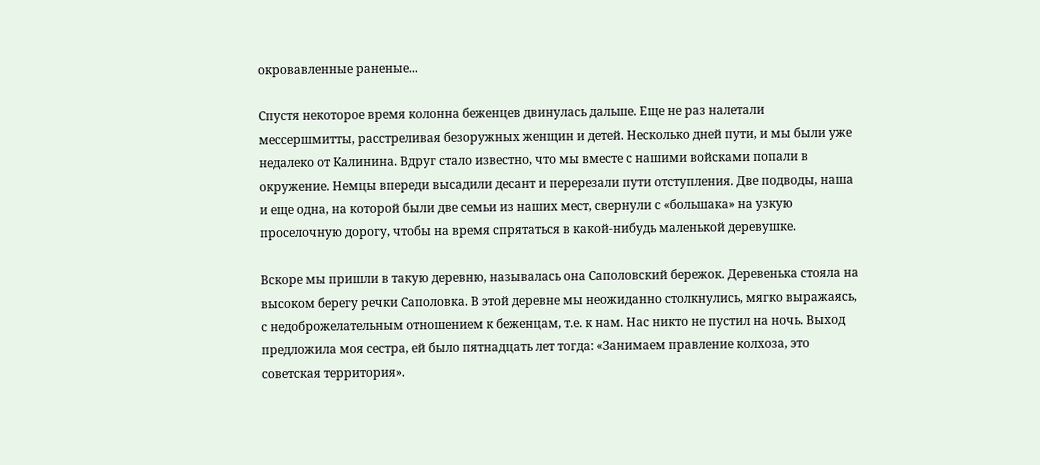окровавленные раненые...

Спустя некоторое время колонна беженцев двинулась дальше. Еще не раз налетали мессершмитты, расстреливая безоружных женщин и детей. Несколько дней пути, и мы были уже недалеко от Калинина. Вдруг стало известно, что мы вместе с нашими войсками попали в окружение. Немцы впереди высадили десант и перерезали пути отступления. Две подводы, наша и еще одна, на которой были две семьи из наших мест, свернули с «большака» на узкую проселочную дорогу, чтобы на время спрятаться в какой-нибудь маленькой деревушке.

Вскоре мы пришли в такую деревню, называлась она Саполовский бережок. Деревенька стояла на высоком берегу речки Саполовка. В этой деревне мы неожиданно столкнулись, мягко выражаясь, с недоброжелательным отношением к беженцам, т.е. к нам. Нас никто не пустил на ночь. Выход предложила моя сестра, ей было пятнадцать лет тогда: «Занимаем правление колхоза, это советская территория».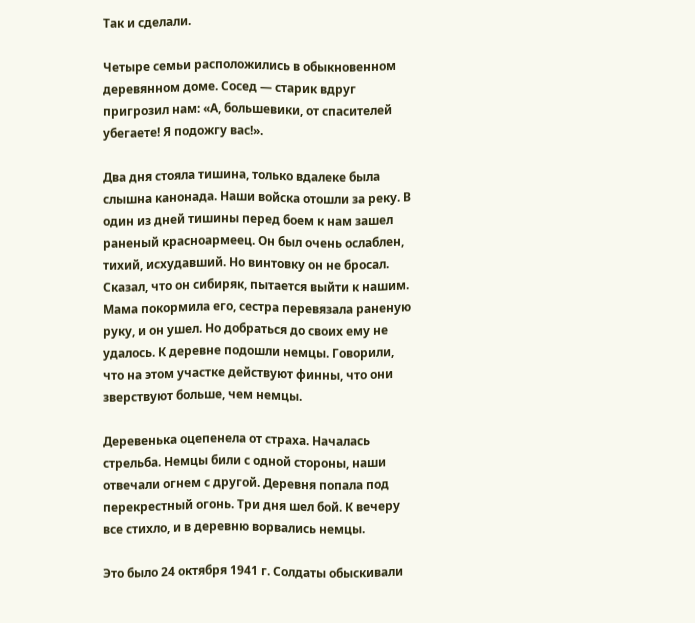Так и сделали.

Четыре семьи расположились в обыкновенном деревянном доме. Сосед — старик вдруг пригрозил нам: «А, большевики, от спасителей убегаете! Я подожгу вас!».

Два дня стояла тишина, только вдалеке была слышна канонада. Наши войска отошли за реку. В один из дней тишины перед боем к нам зашел раненый красноармеец. Он был очень ослаблен, тихий, исхудавший. Но винтовку он не бросал. Сказал, что он сибиряк, пытается выйти к нашим. Мама покормила его, сестра перевязала раненую руку, и он ушел. Но добраться до своих ему не удалось. К деревне подошли немцы. Говорили, что на этом участке действуют финны, что они зверствуют больше, чем немцы.

Деревенька оцепенела от страха. Началась стрельба. Немцы били с одной стороны, наши отвечали огнем с другой. Деревня попала под перекрестный огонь. Три дня шел бой. К вечеру все стихло, и в деревню ворвались немцы.

Это было 24 октября 1941 г. Солдаты обыскивали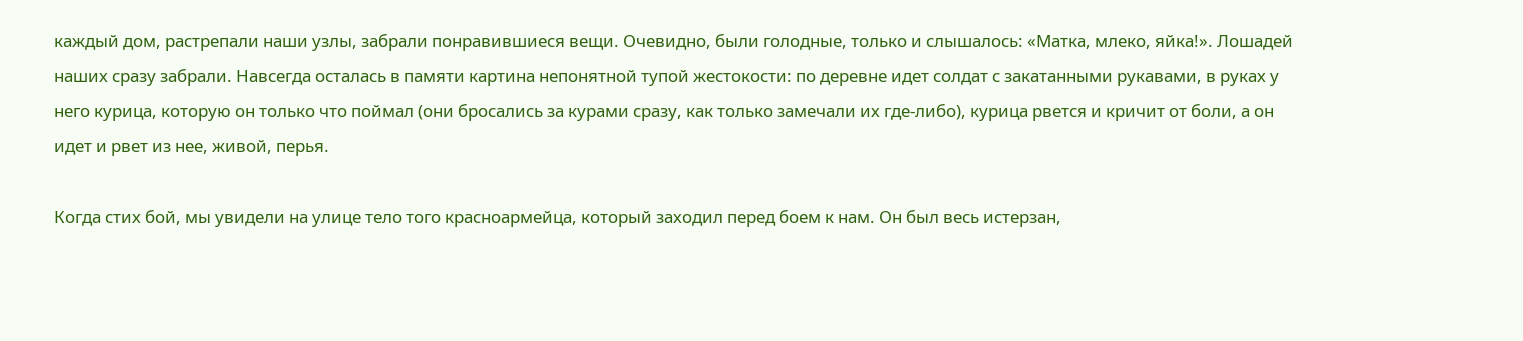каждый дом, растрепали наши узлы, забрали понравившиеся вещи. Очевидно, были голодные, только и слышалось: «Матка, млеко, яйка!». Лошадей наших сразу забрали. Навсегда осталась в памяти картина непонятной тупой жестокости: по деревне идет солдат с закатанными рукавами, в руках у него курица, которую он только что поймал (они бросались за курами сразу, как только замечали их где-либо), курица рвется и кричит от боли, а он идет и рвет из нее, живой, перья.

Когда стих бой, мы увидели на улице тело того красноармейца, который заходил перед боем к нам. Он был весь истерзан,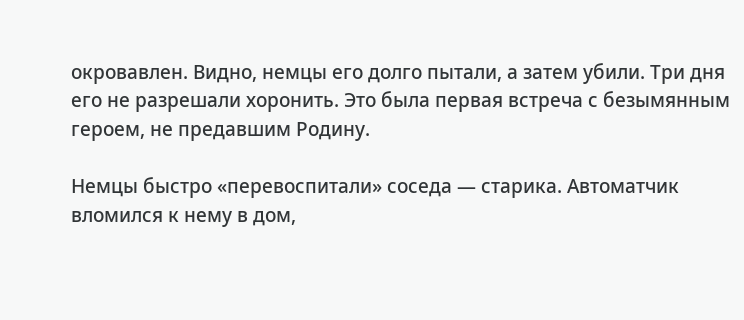окровавлен. Видно, немцы его долго пытали, а затем убили. Три дня его не разрешали хоронить. Это была первая встреча с безымянным героем, не предавшим Родину.

Немцы быстро «перевоспитали» соседа — старика. Автоматчик вломился к нему в дом,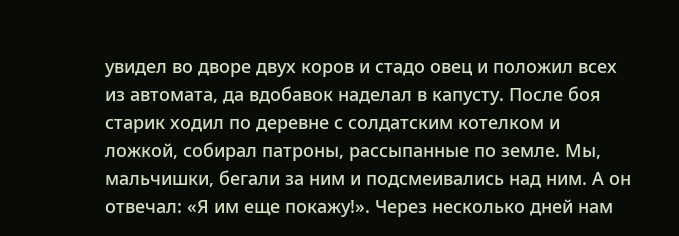увидел во дворе двух коров и стадо овец и положил всех из автомата, да вдобавок наделал в капусту. После боя старик ходил по деревне с солдатским котелком и ложкой, собирал патроны, рассыпанные по земле. Мы, мальчишки, бегали за ним и подсмеивались над ним. А он отвечал: «Я им еще покажу!». Через несколько дней нам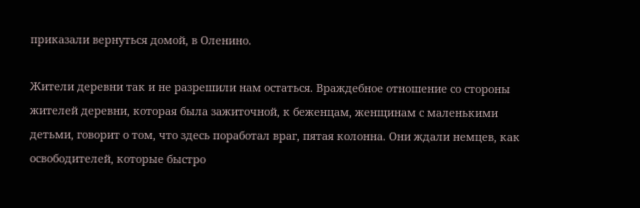приказали вернуться домой, в Оленино.

Жители деревни так и не разрешили нам остаться. Враждебное отношение со стороны жителей деревни, которая была зажиточной, к беженцам, женщинам с маленькими детьми, говорит о том, что здесь поработал враг, пятая колонна. Они ждали немцев, как освободителей, которые быстро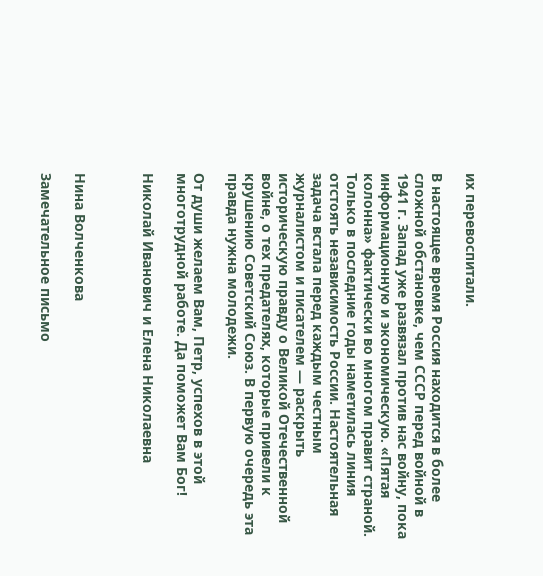их перевоспитали.

В настоящее время Россия находится в более сложной обстановке, чем СССР перед войной в 1941 г. Запад уже развязал против нас войну, пока информационную и экономическую. «Пятая колонна» фактически во многом правит страной. Только в последние годы наметилась линия отстоять независимость России. Настоятельная задача встала перед каждым честным журналистом и писателем — раскрыть историческую правду о Великой Отечественной войне, о тех предателях, которые привели к крушению Советский Союз. В первую очередь эта правда нужна молодежи.

От души желаем Вам, Петр, успехов в этой многотрудной работе. Да поможет Вам Бог!

Николай Иванович и Елена Николаевна



Нина Волченкова

Замечательное письмо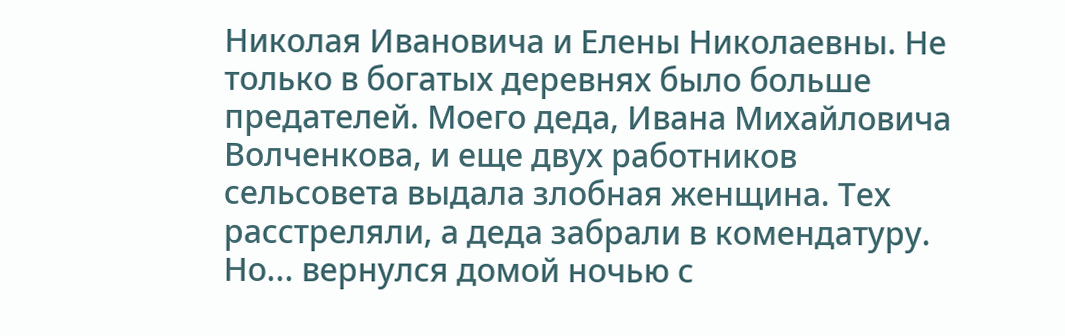Николая Ивановича и Елены Николаевны. Не только в богатых деревнях было больше предателей. Моего деда, Ивана Михайловича Волченкова, и еще двух работников сельсовета выдала злобная женщина. Тех расстреляли, а деда забрали в комендатуру. Но... вернулся домой ночью с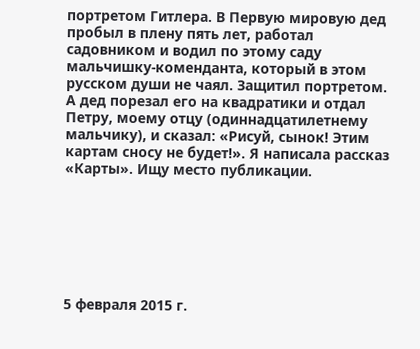портретом Гитлера. В Первую мировую дед пробыл в плену пять лет, работал садовником и водил по этому саду мальчишку-коменданта, который в этом русском души не чаял. Защитил портретом. А дед порезал его на квадратики и отдал Петру, моему отцу (одиннадцатилетнему мальчику), и сказал: «Рисуй, сынок! Этим картам сносу не будет!». Я написала рассказ «Карты». Ищу место публикации.







5 февраля 2015 г.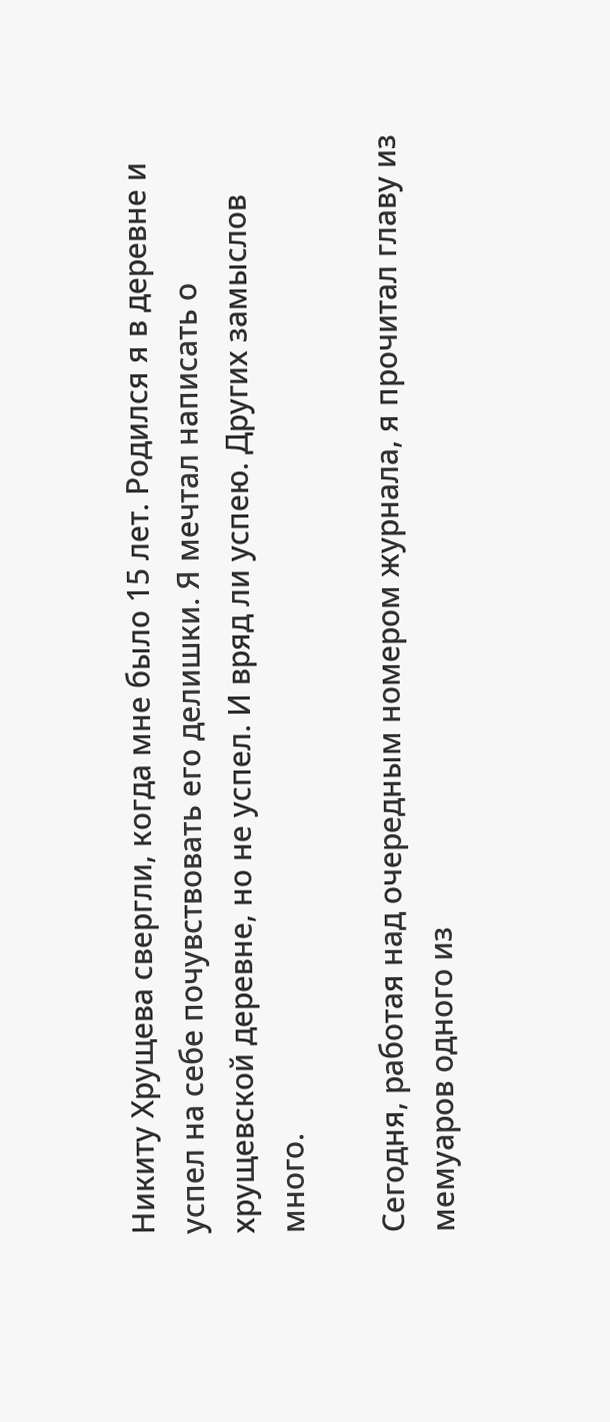Никиту Хрущева свергли, когда мне было 15 лет. Родился я в деревне и успел на себе почувствовать его делишки. Я мечтал написать о хрущевской деревне, но не успел. И вряд ли успею. Других замыслов много.

Сегодня, работая над очередным номером журнала, я прочитал главу из мемуаров одного из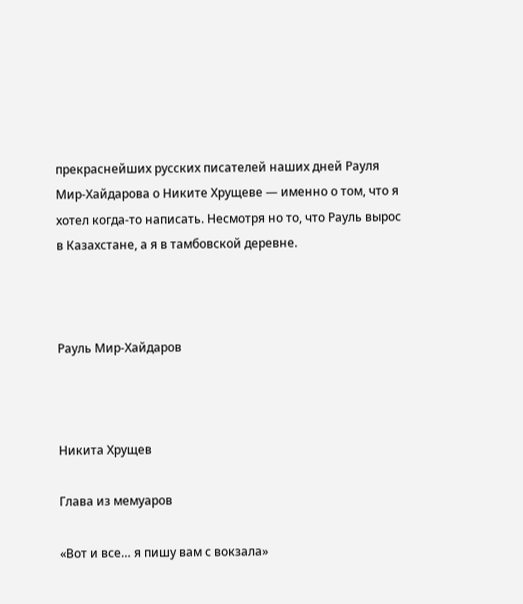прекраснейших русских писателей наших дней Рауля Мир-Хайдарова о Никите Хрущеве — именно о том, что я хотел когда-то написать. Несмотря но то, что Рауль вырос в Казахстане, а я в тамбовской деревне.



Рауль Мир-Хайдаров



Никита Хрущев

Глава из мемуаров

«Вот и все… я пишу вам с вокзала»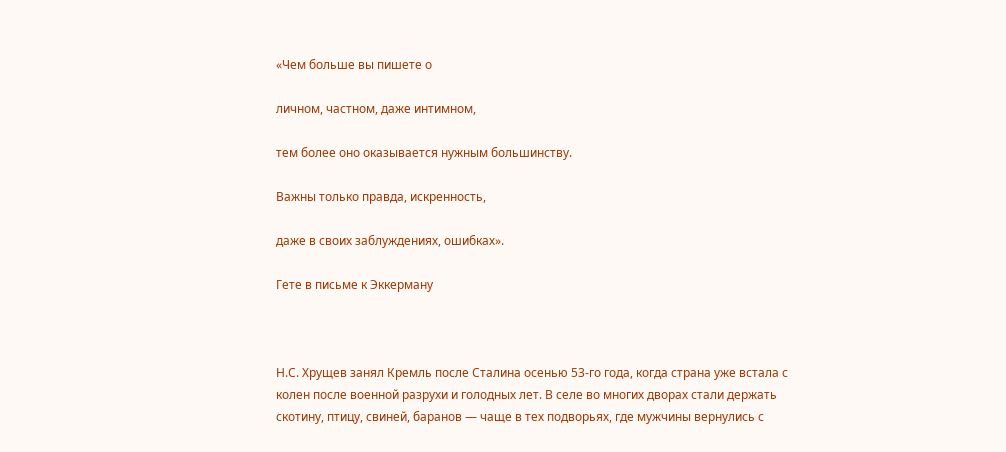«Чем больше вы пишете о

личном, частном, даже интимном,

тем более оно оказывается нужным большинству.

Важны только правда, искренность,

даже в своих заблуждениях, ошибках».

Гете в письме к Эккерману



Н.С. Хрущев занял Кремль после Сталина осенью 53-го года, когда страна уже встала с колен после военной разрухи и голодных лет. В селе во многих дворах стали держать скотину, птицу, свиней, баранов — чаще в тех подворьях, где мужчины вернулись с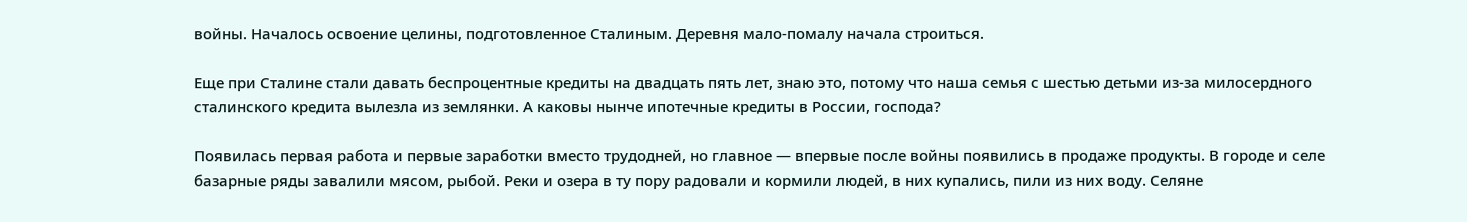войны. Началось освоение целины, подготовленное Сталиным. Деревня мало-помалу начала строиться.

Еще при Сталине стали давать беспроцентные кредиты на двадцать пять лет, знаю это, потому что наша семья с шестью детьми из-за милосердного сталинского кредита вылезла из землянки. А каковы нынче ипотечные кредиты в России, господа?

Появилась первая работа и первые заработки вместо трудодней, но главное — впервые после войны появились в продаже продукты. В городе и селе базарные ряды завалили мясом, рыбой. Реки и озера в ту пору радовали и кормили людей, в них купались, пили из них воду. Селяне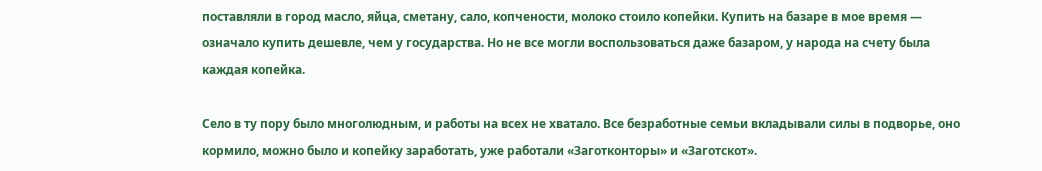поставляли в город масло, яйца, сметану, сало, копчености, молоко стоило копейки. Купить на базаре в мое время — означало купить дешевле, чем у государства. Но не все могли воспользоваться даже базаром, у народа на счету была каждая копейка.

Село в ту пору было многолюдным, и работы на всех не хватало. Все безработные семьи вкладывали силы в подворье, оно кормило, можно было и копейку заработать, уже работали «Заготконторы» и «Заготскот».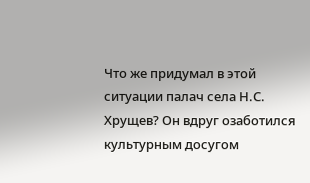Что же придумал в этой ситуации палач села Н.С. Хрущев? Он вдруг озаботился культурным досугом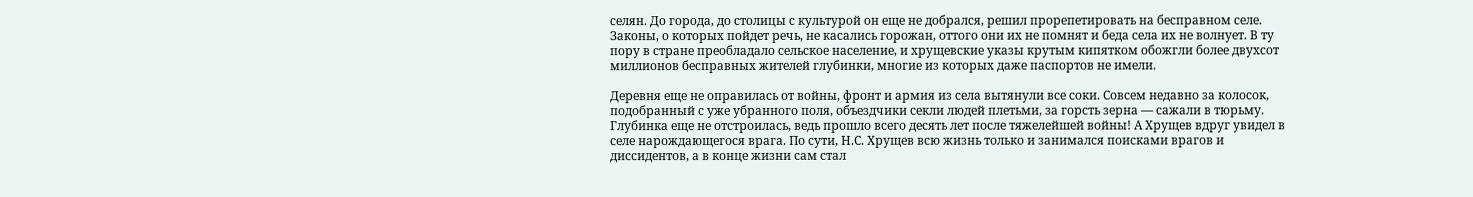селян. До города, до столицы с культурой он еще не добрался, решил прорепетировать на бесправном селе. Законы, о которых пойдет речь, не касались горожан, оттого они их не помнят и беда села их не волнует. В ту пору в стране преобладало сельское население, и хрущевские указы крутым кипятком обожгли более двухсот миллионов бесправных жителей глубинки, многие из которых даже паспортов не имели.

Деревня еще не оправилась от войны, фронт и армия из села вытянули все соки. Совсем недавно за колосок, подобранный с уже убранного поля, объездчики секли людей плетьми, за горсть зерна — сажали в тюрьму. Глубинка еще не отстроилась, ведь прошло всего десять лет после тяжелейшей войны! А Хрущев вдруг увидел в селе нарождающегося врага. По сути, Н.С. Хрущев всю жизнь только и занимался поисками врагов и диссидентов, а в конце жизни сам стал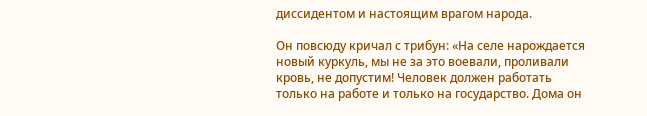диссидентом и настоящим врагом народа.

Он повсюду кричал с трибун: «На селе нарождается новый куркуль, мы не за это воевали, проливали кровь, не допустим! Человек должен работать только на работе и только на государство. Дома он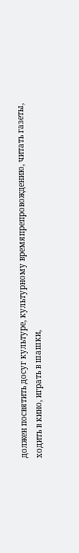должен посвятить досуг культуре, культурному времяпрепровождению, читать газеты, ходить в кино, играть в шашки,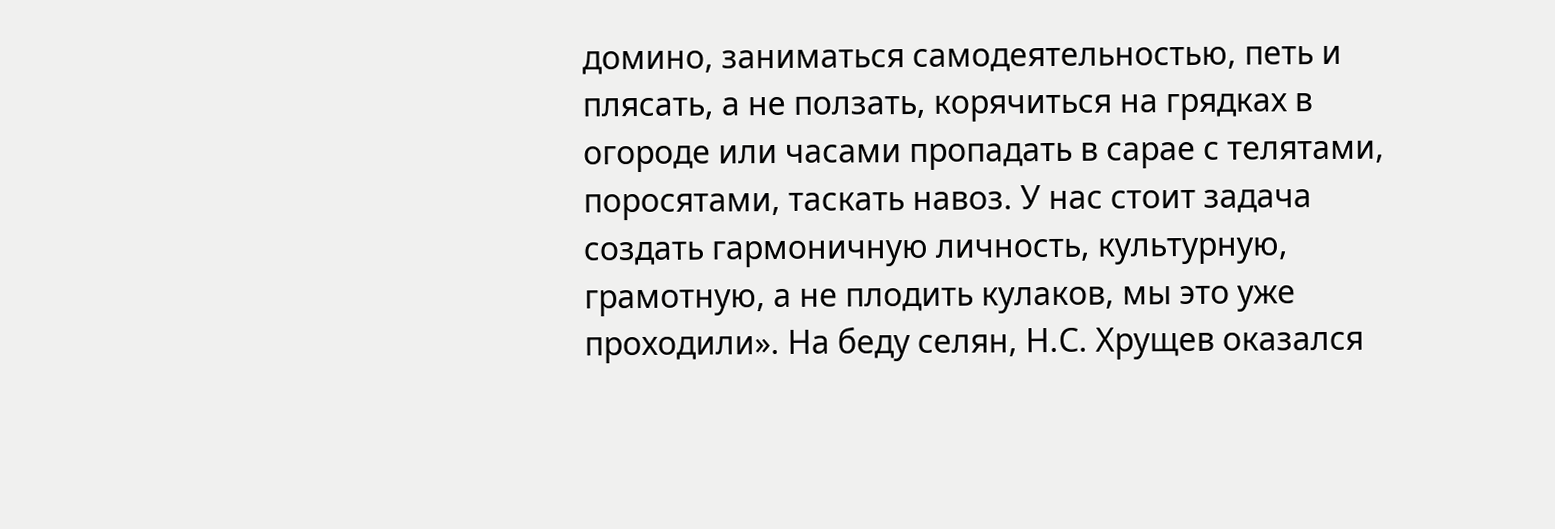домино, заниматься самодеятельностью, петь и плясать, а не ползать, корячиться на грядках в огороде или часами пропадать в сарае с телятами, поросятами, таскать навоз. У нас стоит задача создать гармоничную личность, культурную, грамотную, а не плодить кулаков, мы это уже проходили». На беду селян, Н.С. Хрущев оказался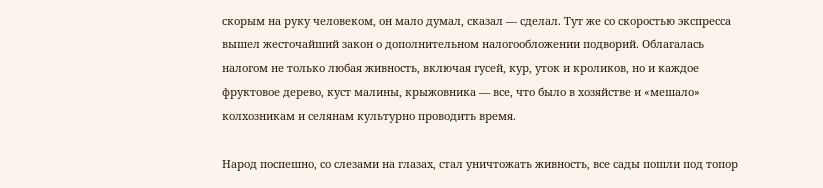скорым на руку человеком, он мало думал, сказал — сделал. Тут же со скоростью экспресса вышел жесточайший закон о дополнительном налогообложении подворий. Облагалась налогом не только любая живность, включая гусей, кур, уток и кроликов, но и каждое фруктовое дерево, куст малины, крыжовника — все, что было в хозяйстве и «мешало» колхозникам и селянам культурно проводить время.

Народ поспешно, со слезами на глазах, стал уничтожать живность, все сады пошли под топор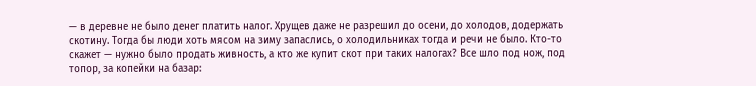— в деревне не было денег платить налог. Хрущев даже не разрешил до осени, до холодов, додержать скотину. Тогда бы люди хоть мясом на зиму запаслись, о холодильниках тогда и речи не было. Кто-то скажет — нужно было продать живность, а кто же купит скот при таких налогах? Все шло под нож, под топор, за копейки на базар: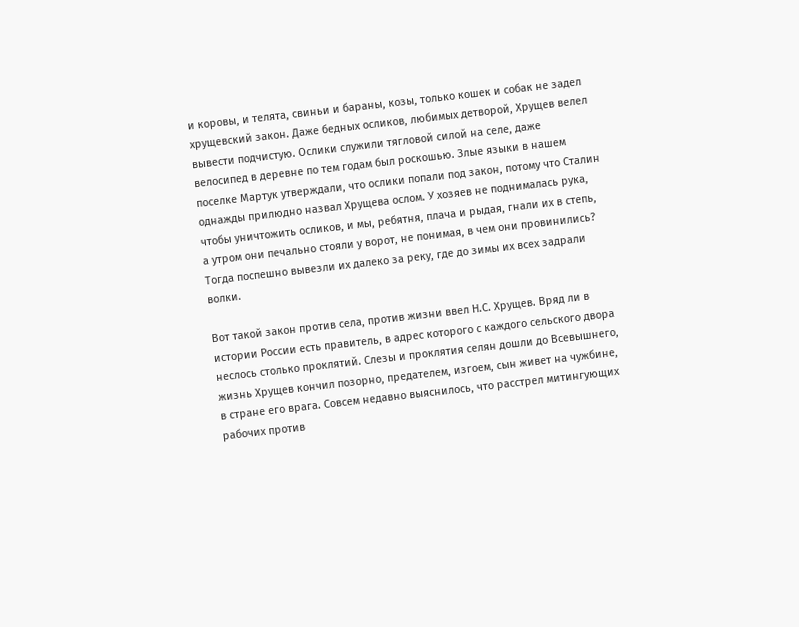и коровы, и телята, свиньи и бараны, козы, только кошек и собак не задел хрущевский закон. Даже бедных осликов, любимых детворой, Хрущев велел вывести подчистую. Ослики служили тягловой силой на селе, даже велосипед в деревне по тем годам был роскошью. Злые языки в нашем поселке Мартук утверждали, что ослики попали под закон, потому что Сталин однажды прилюдно назвал Хрущева ослом. У хозяев не поднималась рука, чтобы уничтожить осликов, и мы, ребятня, плача и рыдая, гнали их в степь, а утром они печально стояли у ворот, не понимая, в чем они провинились? Тогда поспешно вывезли их далеко за реку, где до зимы их всех задрали волки.

Вот такой закон против села, против жизни ввел Н.С. Хрущев. Вряд ли в истории России есть правитель, в адрес которого с каждого сельского двора неслось столько проклятий. Слезы и проклятия селян дошли до Всевышнего, жизнь Хрущев кончил позорно, предателем, изгоем, сын живет на чужбине, в стране его врага. Совсем недавно выяснилось, что расстрел митингующих рабочих против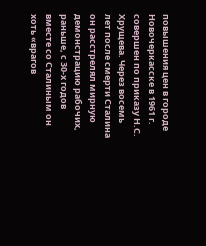повышения цен в городе Новочеркасске в 1961 г. совершен по приказу Н.С. Хрущева. Через восемь лет после смерти Сталина он расстрелял мирную демонстрацию рабочих, раньше, с 30-х годов вместе со Сталиным он хоть «врагов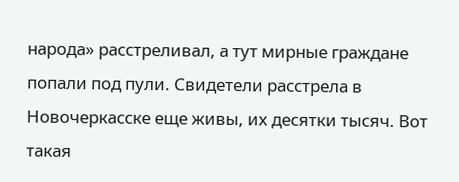народа» расстреливал, а тут мирные граждане попали под пули. Свидетели расстрела в Новочеркасске еще живы, их десятки тысяч. Вот такая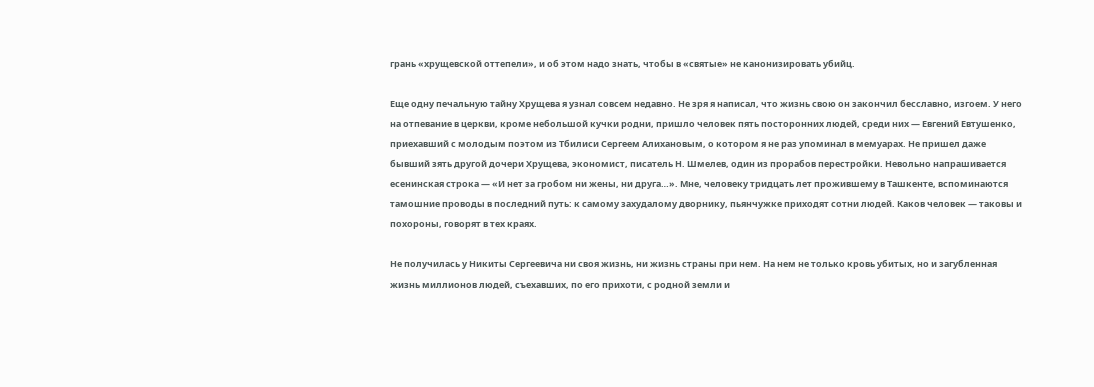грань «хрущевской оттепели», и об этом надо знать, чтобы в «святые» не канонизировать убийц.

Еще одну печальную тайну Хрущева я узнал совсем недавно. Не зря я написал, что жизнь свою он закончил бесславно, изгоем. У него на отпевание в церкви, кроме небольшой кучки родни, пришло человек пять посторонних людей, среди них — Евгений Евтушенко, приехавший с молодым поэтом из Тбилиси Сергеем Алихановым, о котором я не раз упоминал в мемуарах. Не пришел даже бывший зять другой дочери Хрущева, экономист, писатель Н. Шмелев, один из прорабов перестройки. Невольно напрашивается есенинская строка — «И нет за гробом ни жены, ни друга…». Мне, человеку тридцать лет прожившему в Ташкенте, вспоминаются тамошние проводы в последний путь: к самому захудалому дворнику, пьянчужке приходят сотни людей. Каков человек — таковы и похороны, говорят в тех краях.

Не получилась у Никиты Сергеевича ни своя жизнь, ни жизнь страны при нем. На нем не только кровь убитых, но и загубленная жизнь миллионов людей, съехавших, по его прихоти, с родной земли и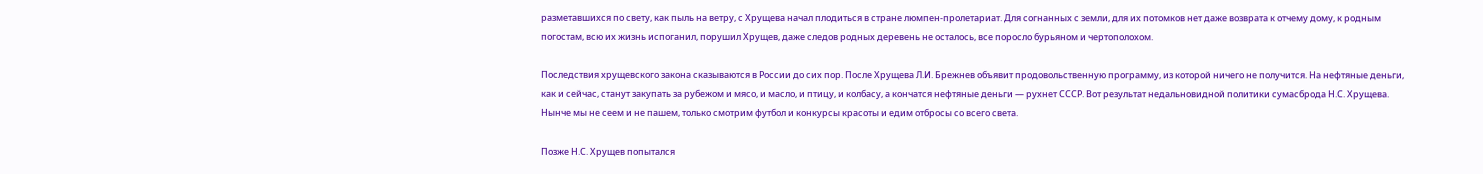разметавшихся по свету, как пыль на ветру, с Хрущева начал плодиться в стране люмпен-пролетариат. Для согнанных с земли, для их потомков нет даже возврата к отчему дому, к родным погостам, всю их жизнь испоганил, порушил Хрущев, даже следов родных деревень не осталось, все поросло бурьяном и чертополохом.

Последствия хрущевского закона сказываются в России до сих пор. После Хрущева Л.И. Брежнев объявит продовольственную программу, из которой ничего не получится. На нефтяные деньги, как и сейчас, станут закупать за рубежом и мясо, и масло, и птицу, и колбасу, а кончатся нефтяные деньги — рухнет СССР. Вот результат недальновидной политики сумасброда Н.С. Хрущева. Нынче мы не сеем и не пашем, только смотрим футбол и конкурсы красоты и едим отбросы со всего света.

Позже Н.С. Хрущев попытался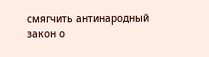смягчить антинародный закон о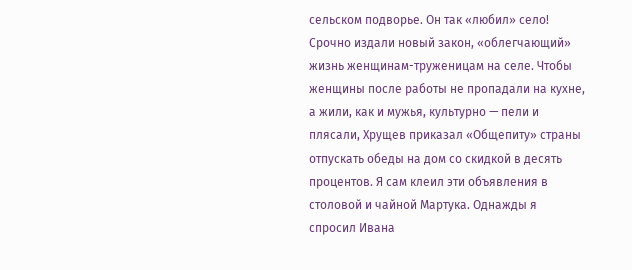сельском подворье. Он так «любил» село! Срочно издали новый закон, «облегчающий» жизнь женщинам-труженицам на селе. Чтобы женщины после работы не пропадали на кухне, а жили, как и мужья, культурно — пели и плясали, Хрущев приказал «Общепиту» страны отпускать обеды на дом со скидкой в десять процентов. Я сам клеил эти объявления в столовой и чайной Мартука. Однажды я спросил Ивана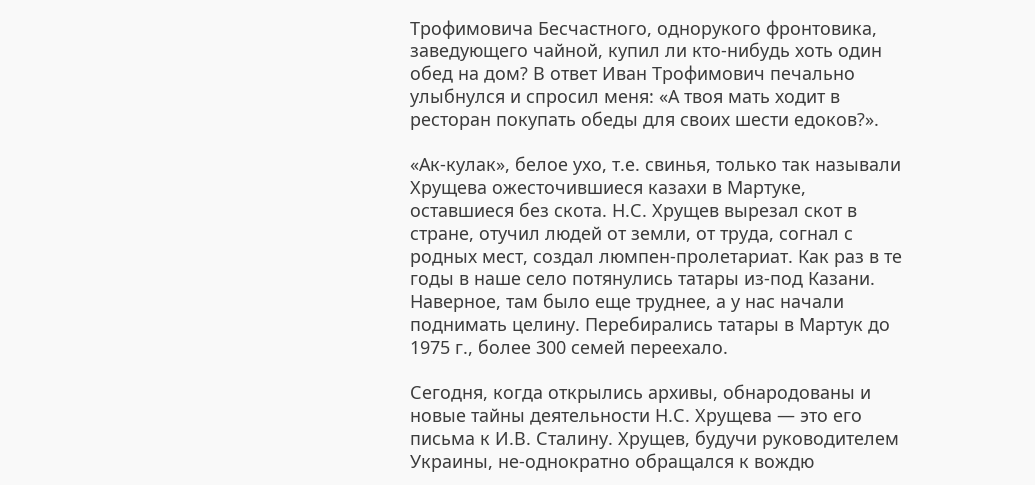Трофимовича Бесчастного, однорукого фронтовика, заведующего чайной, купил ли кто-нибудь хоть один обед на дом? В ответ Иван Трофимович печально улыбнулся и спросил меня: «А твоя мать ходит в ресторан покупать обеды для своих шести едоков?».

«Ак-кулак», белое ухо, т.е. свинья, только так называли Хрущева ожесточившиеся казахи в Мартуке, оставшиеся без скота. Н.С. Хрущев вырезал скот в стране, отучил людей от земли, от труда, согнал с родных мест, создал люмпен-пролетариат. Как раз в те годы в наше село потянулись татары из-под Казани. Наверное, там было еще труднее, а у нас начали поднимать целину. Перебирались татары в Мартук до 1975 г., более 300 семей переехало.

Сегодня, когда открылись архивы, обнародованы и новые тайны деятельности Н.С. Хрущева — это его письма к И.В. Сталину. Хрущев, будучи руководителем Украины, не-однократно обращался к вождю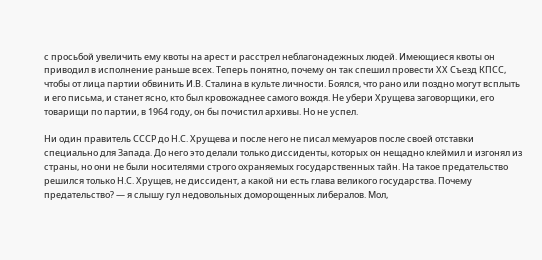с просьбой увеличить ему квоты на арест и расстрел неблагонадежных людей. Имеющиеся квоты он приводил в исполнение раньше всех. Теперь понятно, почему он так спешил провести ХХ Съезд КПСС, чтобы от лица партии обвинить И.В. Сталина в культе личности. Боялся, что рано или поздно могут всплыть и его письма, и станет ясно, кто был кровожаднее самого вождя. Не убери Хрущева заговорщики, его товарищи по партии, в 1964 году, он бы почистил архивы. Но не успел.

Ни один правитель СССР до Н.С. Хрущева и после него не писал мемуаров после своей отставки специально для Запада. До него это делали только диссиденты, которых он нещадно клеймил и изгонял из страны, но они не были носителями строго охраняемых государственных тайн. На такое предательство решился только Н.С. Хрущев, не диссидент, а какой ни есть глава великого государства. Почему предательство? — я слышу гул недовольных доморощенных либералов. Мол,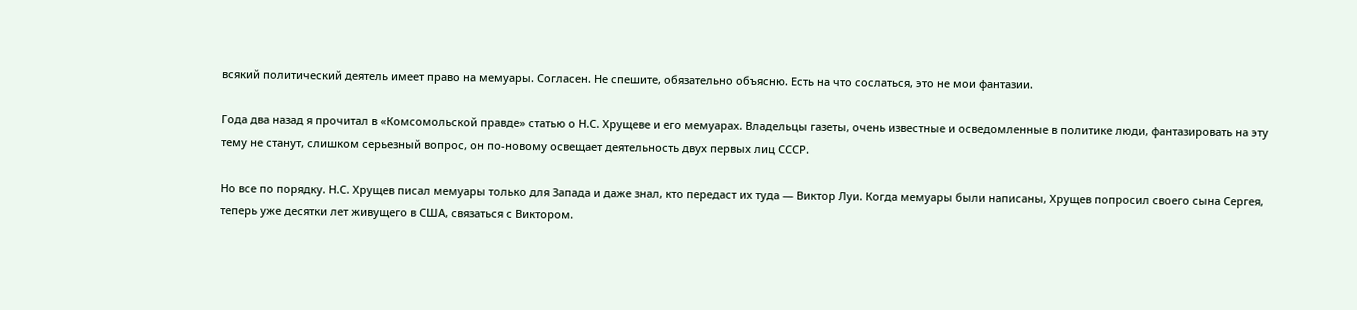всякий политический деятель имеет право на мемуары. Согласен. Не спешите, обязательно объясню. Есть на что сослаться, это не мои фантазии.

Года два назад я прочитал в «Комсомольской правде» статью о Н.С. Хрущеве и его мемуарах. Владельцы газеты, очень известные и осведомленные в политике люди, фантазировать на эту тему не станут, слишком серьезный вопрос, он по-новому освещает деятельность двух первых лиц СССР.

Но все по порядку. Н.С. Хрущев писал мемуары только для Запада и даже знал, кто передаст их туда — Виктор Луи. Когда мемуары были написаны, Хрущев попросил своего сына Сергея, теперь уже десятки лет живущего в США, связаться с Виктором.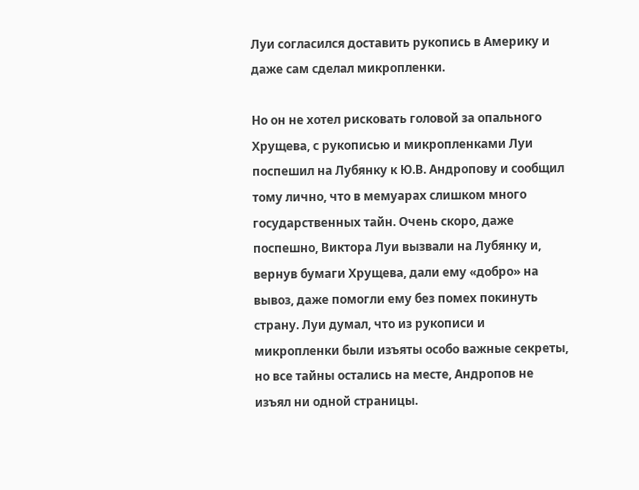Луи согласился доставить рукопись в Америку и даже сам сделал микропленки.

Но он не хотел рисковать головой за опального Хрущева, с рукописью и микропленками Луи поспешил на Лубянку к Ю.В. Андропову и сообщил тому лично, что в мемуарах слишком много государственных тайн. Очень скоро, даже поспешно, Виктора Луи вызвали на Лубянку и, вернув бумаги Хрущева, дали ему «добро» на вывоз, даже помогли ему без помех покинуть страну. Луи думал, что из рукописи и микропленки были изъяты особо важные секреты, но все тайны остались на месте, Андропов не изъял ни одной страницы.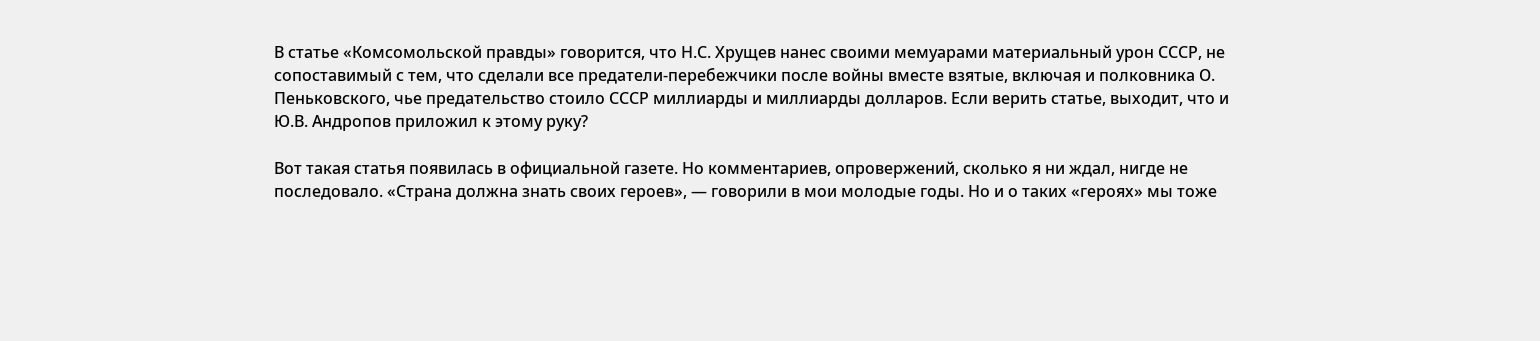В статье «Комсомольской правды» говорится, что Н.С. Хрущев нанес своими мемуарами материальный урон СССР, не сопоставимый с тем, что сделали все предатели-перебежчики после войны вместе взятые, включая и полковника О. Пеньковского, чье предательство стоило СССР миллиарды и миллиарды долларов. Если верить статье, выходит, что и Ю.В. Андропов приложил к этому руку?

Вот такая статья появилась в официальной газете. Но комментариев, опровержений, сколько я ни ждал, нигде не последовало. «Страна должна знать своих героев», — говорили в мои молодые годы. Но и о таких «героях» мы тоже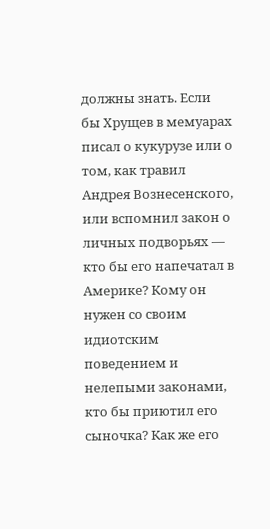должны знать. Если бы Хрущев в мемуарах писал о кукурузе или о том, как травил Андрея Вознесенского, или вспомнил закон о личных подворьях — кто бы его напечатал в Америке? Кому он нужен со своим идиотским поведением и нелепыми законами, кто бы приютил его сыночка? Как же его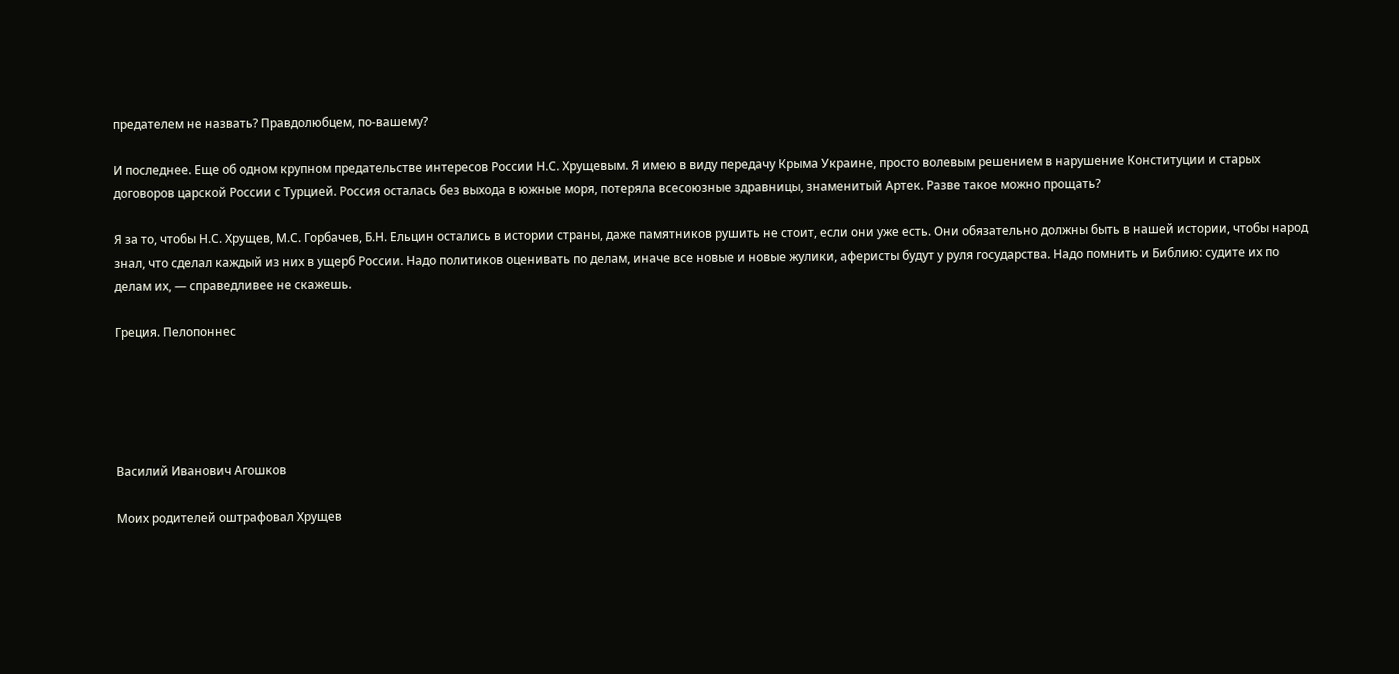предателем не назвать? Правдолюбцем, по-вашему?

И последнее. Еще об одном крупном предательстве интересов России Н.С. Хрущевым. Я имею в виду передачу Крыма Украине, просто волевым решением в нарушение Конституции и старых договоров царской России с Турцией. Россия осталась без выхода в южные моря, потеряла всесоюзные здравницы, знаменитый Артек. Разве такое можно прощать?

Я за то, чтобы Н.С. Хрущев, М.С. Горбачев, Б.Н. Ельцин остались в истории страны, даже памятников рушить не стоит, если они уже есть. Они обязательно должны быть в нашей истории, чтобы народ знал, что сделал каждый из них в ущерб России. Надо политиков оценивать по делам, иначе все новые и новые жулики, аферисты будут у руля государства. Надо помнить и Библию: судите их по делам их, — справедливее не скажешь.

Греция. Пелопоннес





Василий Иванович Агошков

Моих родителей оштрафовал Хрущев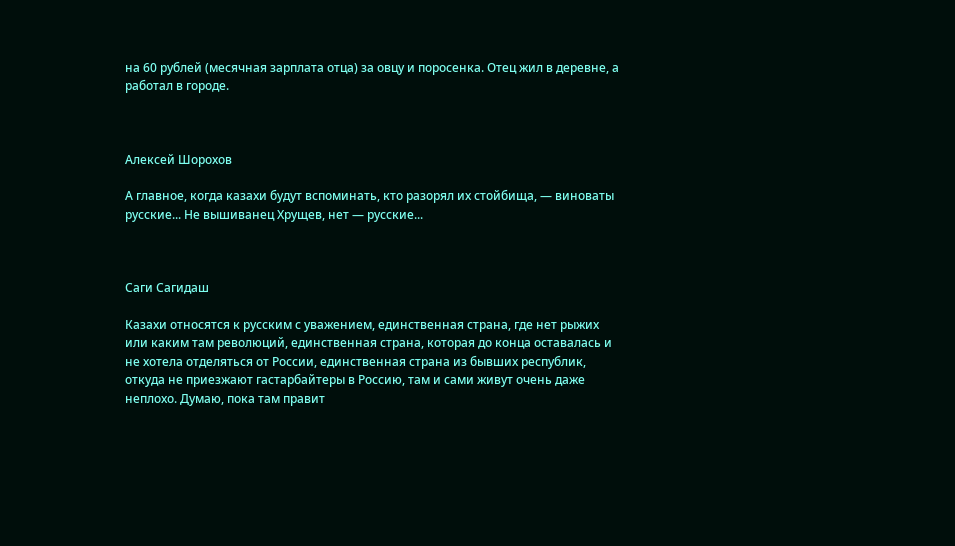на 60 рублей (месячная зарплата отца) за овцу и поросенка. Отец жил в деревне, а работал в городе.



Алексей Шорохов

А главное, когда казахи будут вспоминать, кто разорял их стойбища, — виноваты русские... Не вышиванец Хрущев, нет — русские...



Саги Сагидаш

Казахи относятся к русским с уважением, единственная страна, где нет рыжих или каким там революций, единственная страна, которая до конца оставалась и не хотела отделяться от России, единственная страна из бывших республик, откуда не приезжают гастарбайтеры в Россию, там и сами живут очень даже неплохо. Думаю, пока там правит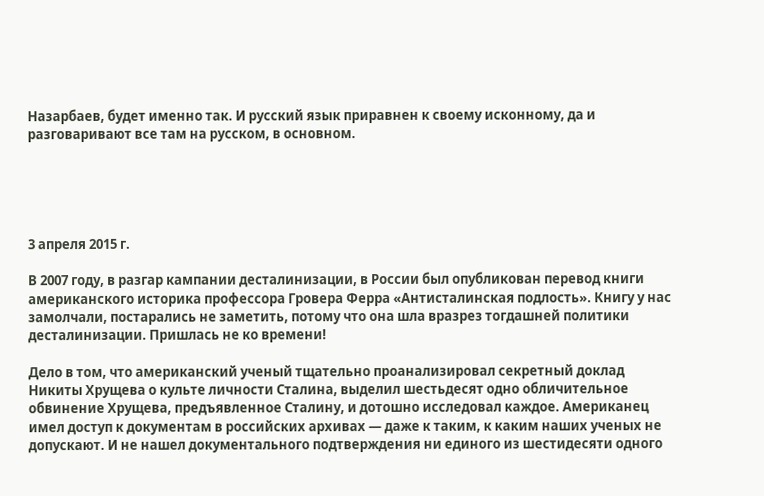Назарбаев, будет именно так. И русский язык приравнен к своему исконному, да и разговаривают все там на русском, в основном.





3 апреля 2015 г.

В 2007 году, в разгар кампании десталинизации, в России был опубликован перевод книги американского историка профессора Гровера Ферра «Антисталинская подлость». Книгу у нас замолчали, постарались не заметить, потому что она шла вразрез тогдашней политики десталинизации. Пришлась не ко времени!

Дело в том, что американский ученый тщательно проанализировал секретный доклад Никиты Хрущева о культе личности Сталина, выделил шестьдесят одно обличительное обвинение Хрущева, предъявленное Сталину, и дотошно исследовал каждое. Американец имел доступ к документам в российских архивах — даже к таким, к каким наших ученых не допускают. И не нашел документального подтверждения ни единого из шестидесяти одного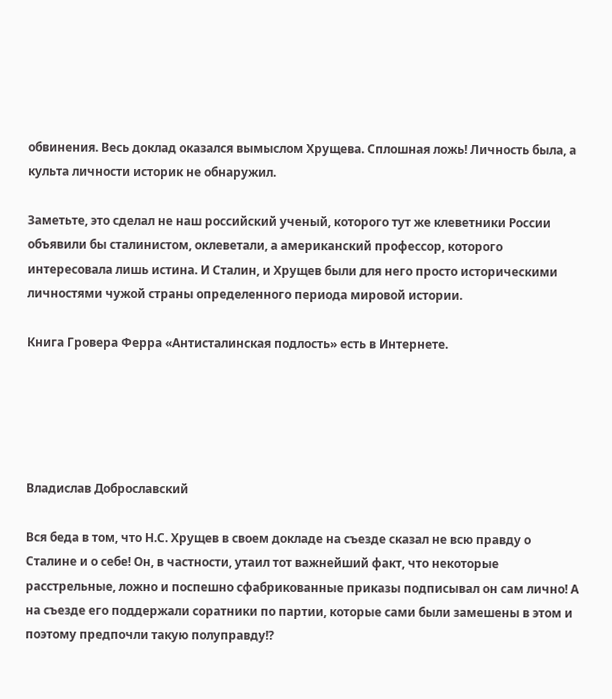обвинения. Весь доклад оказался вымыслом Хрущева. Сплошная ложь! Личность была, а культа личности историк не обнаружил.

Заметьте, это сделал не наш российский ученый, которого тут же клеветники России объявили бы сталинистом, оклеветали, а американский профессор, которого интересовала лишь истина. И Сталин, и Хрущев были для него просто историческими личностями чужой страны определенного периода мировой истории.

Книга Гровера Ферра «Антисталинская подлость» есть в Интернете.





Владислав Доброславский

Вся беда в том, что Н.С. Хрущев в своем докладе на съезде сказал не всю правду о Сталине и о себе! Он, в частности, утаил тот важнейший факт, что некоторые расстрельные, ложно и поспешно сфабрикованные приказы подписывал он сам лично! А на съезде его поддержали соратники по партии, которые сами были замешены в этом и поэтому предпочли такую полуправду!?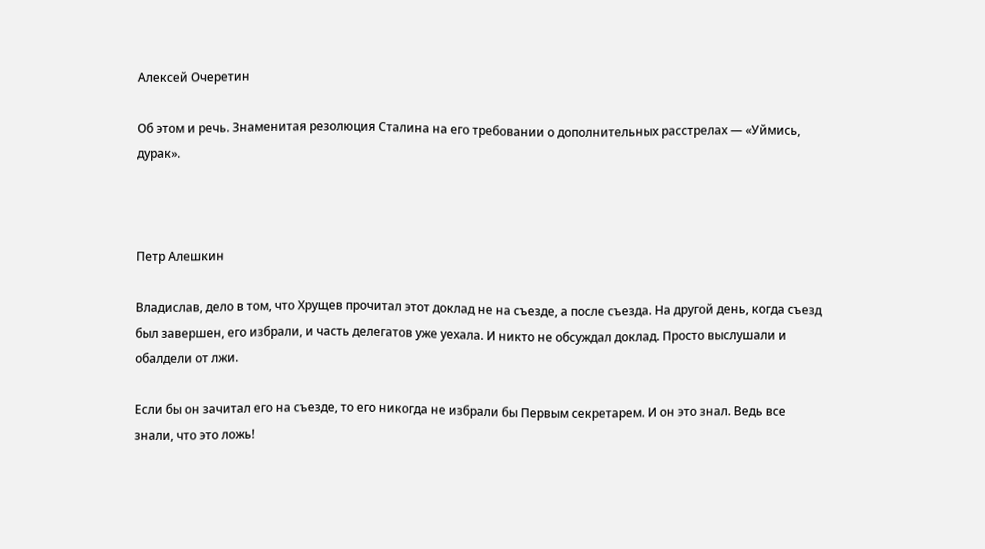Алексей Очеретин

Об этом и речь. Знаменитая резолюция Сталина на его требовании о дополнительных расстрелах — «Уймись, дурак».



Петр Алешкин

Владислав, дело в том, что Хрущев прочитал этот доклад не на съезде, а после съезда. На другой день, когда съезд был завершен, его избрали, и часть делегатов уже уехала. И никто не обсуждал доклад. Просто выслушали и обалдели от лжи.

Если бы он зачитал его на съезде, то его никогда не избрали бы Первым секретарем. И он это знал. Ведь все знали, что это ложь!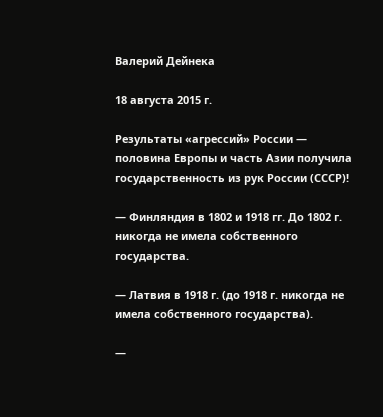Валерий Дейнека

18 августа 2015 г.

Результаты «агрессий» России — половина Европы и часть Азии получила государственность из рук России (СССР)!

— Финляндия в 1802 и 1918 гг. До 1802 г. никогда не имела собственного государства.

— Латвия в 1918 г. (до 1918 г. никогда не имела собственного государства).

—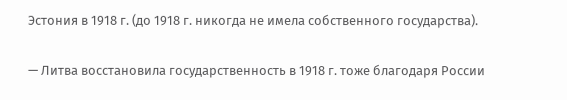Эстония в 1918 г. (до 1918 г. никогда не имела собственного государства).

— Литва восстановила государственность в 1918 г. тоже благодаря России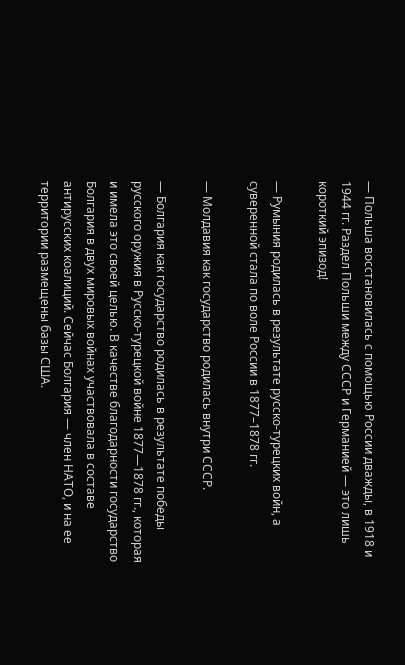— Польша восстановилась с помощью России дважды, в 1918 и 1944 гг. Раздел Польши между СССР и Германией — это лишь короткий эпизод!

— Румыния родилась в результате русско-турецких войн, а суверенной стала по воле России в 1877–1878 гг.

— Молдавия как государство родилась внутри СССР.

— Болгария как государство родилась в результате победы русского оружия в Русско-турецкой войне 1877—1878 гг., которая и имела это своей целью. В качестве благодарности государство Болгария в двух мировых войнах участвовала в составе антирусских коалиций. Сейчас Болгария — член НАТО, и на ее территории размещены базы США.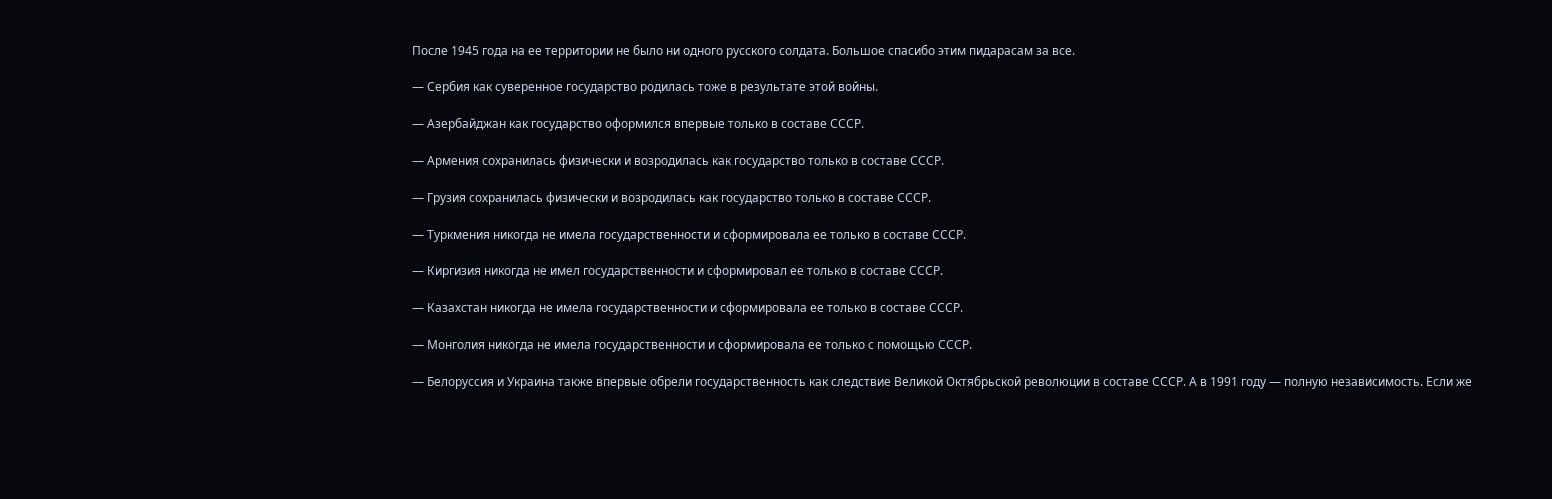После 1945 года на ее территории не было ни одного русского солдата. Большое спасибо этим пидарасам за все.

— Сербия как суверенное государство родилась тоже в результате этой войны.

— Азербайджан как государство оформился впервые только в составе СССР.

— Армения сохранилась физически и возродилась как государство только в составе СССР.

— Грузия сохранилась физически и возродилась как государство только в составе СССР.

— Туркмения никогда не имела государственности и сформировала ее только в составе СССР.

— Киргизия никогда не имел государственности и сформировал ее только в составе СССР.

— Казахстан никогда не имела государственности и сформировала ее только в составе СССР.

— Монголия никогда не имела государственности и сформировала ее только с помощью СССР.

— Белоруссия и Украина также впервые обрели государственность как следствие Великой Октябрьской революции в составе СССР. А в 1991 году — полную независимость. Если же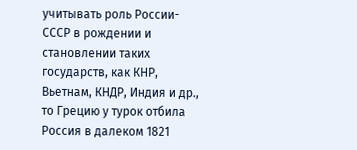учитывать роль России-СССР в рождении и становлении таких государств, как КНР, Вьетнам, КНДР, Индия и др., то Грецию у турок отбила Россия в далеком 1821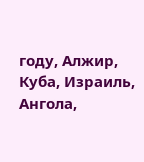году, Алжир, Куба, Израиль, Ангола,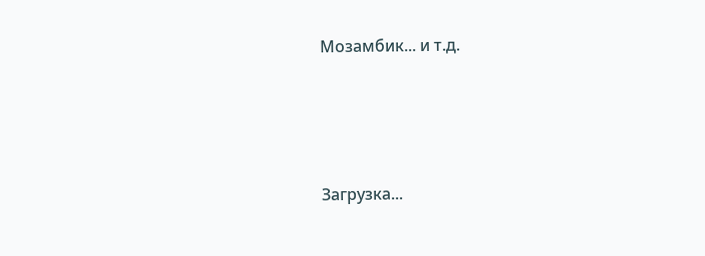Мозамбик... и т.д.





Загрузка...